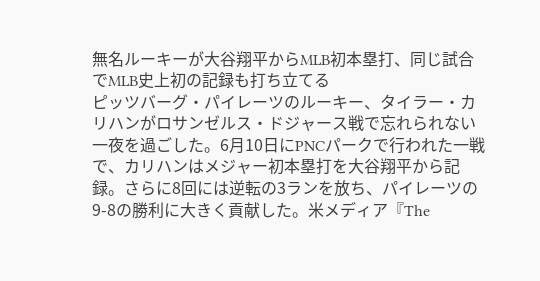無名ルーキーが大谷翔平からMLB初本塁打、同じ試合でMLB史上初の記録も打ち立てる
ピッツバーグ・パイレーツのルーキー、タイラー・カリハンがロサンゼルス・ドジャース戦で忘れられない一夜を過ごした。6月10日にPNCパークで行われた一戦で、カリハンはメジャー初本塁打を大谷翔平から記録。さらに8回には逆転の3ランを放ち、パイレーツの9-8の勝利に大きく貢献した。米メディア『The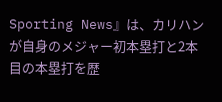Sporting News』は、カリハンが自身のメジャー初本塁打と2本目の本塁打を歴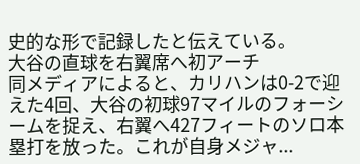史的な形で記録したと伝えている。
大谷の直球を右翼席へ初アーチ
同メディアによると、カリハンは0-2で迎えた4回、大谷の初球97マイルのフォーシームを捉え、右翼へ427フィートのソロ本塁打を放った。これが自身メジャ...